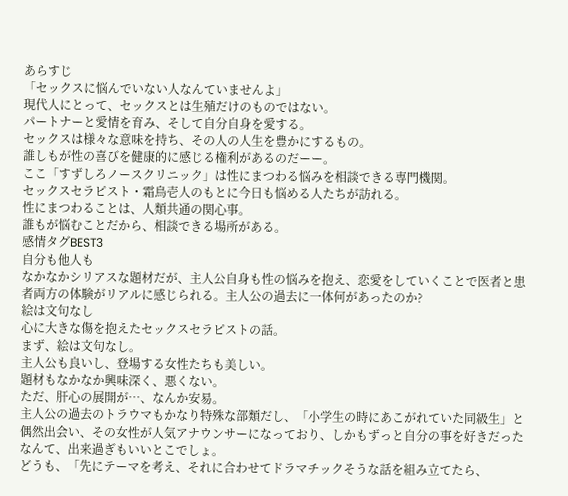あらすじ
「セックスに悩んでいない人なんていませんよ」
現代人にとって、セックスとは生殖だけのものではない。
パートナーと愛情を育み、そして自分自身を愛する。
セックスは様々な意味を持ち、その人の人生を豊かにするもの。
誰しもが性の喜びを健康的に感じる権利があるのだーー。
ここ「すずしろノースクリニック」は性にまつわる悩みを相談できる専門機関。
セックスセラピスト・霜鳥壱人のもとに今日も悩める人たちが訪れる。
性にまつわることは、人類共通の関心事。
誰もが悩むことだから、相談できる場所がある。
感情タグBEST3
自分も他人も
なかなかシリアスな題材だが、主人公自身も性の悩みを抱え、恋愛をしていくことで医者と患者両方の体験がリアルに感じられる。主人公の過去に一体何があったのか?
絵は文句なし
心に大きな傷を抱えたセックスセラピストの話。
まず、絵は文句なし。
主人公も良いし、登場する女性たちも美しい。
題材もなかなか興味深く、悪くない。
ただ、肝心の展開が…、なんか安易。
主人公の過去のトラウマもかなり特殊な部類だし、「小学生の時にあこがれていた同級生」と偶然出会い、その女性が人気アナウンサーになっており、しかもずっと自分の事を好きだったなんて、出来過ぎもいいとこでしょ。
どうも、「先にテーマを考え、それに合わせてドラマチックそうな話を組み立てたら、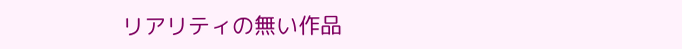リアリティの無い作品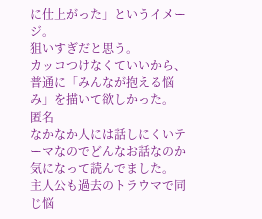に仕上がった」というイメージ。
狙いすぎだと思う。
カッコつけなくていいから、普通に「みんなが抱える悩み」を描いて欲しかった。
匿名
なかなか人には話しにくいテーマなのでどんなお話なのか気になって読んでました。
主人公も過去のトラウマで同じ悩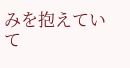みを抱えていて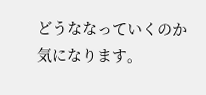どうななっていくのか気になります。